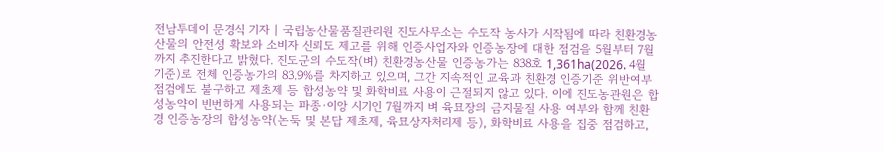전남투데이 문경식 기자 | 국립농산물품질관리원 진도사무소는 수도작 농사가 시작됨에 따라 친환경농산물의 안전성 확보와 소비자 신뢰도 제고를 위해 인증사업자와 인증농장에 대한 점검을 5월부터 7월까지 추진한다고 밝혔다. 진도군의 수도작(벼) 친환경농산물 인증농가는 838호 1,361ha(2026. 4월 기준)로 전체 인증농가의 83.9%를 차지하고 있으며, 그간 지속적인 교육과 친환경 인증기준 위반여부 점검에도 불구하고 제초제 등 합성농약 및 화학비료 사용이 근절되지 않고 있다. 이에 진도농관원은 합성농약이 빈번하게 사용되는 파종·이앙 시기인 7월까지 벼 육묘장의 금지물질 사용 여부와 함께 친환경 인증농장의 합성농약(논둑 및 본답 제초제, 육묘상자처리제 등), 화학비료 사용을 집중 점검하고,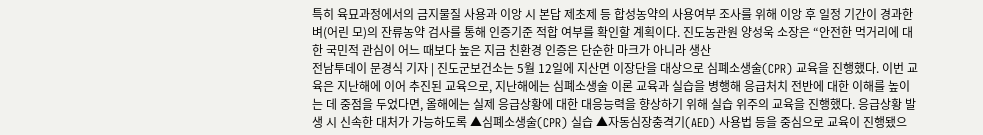특히 육묘과정에서의 금지물질 사용과 이앙 시 본답 제초제 등 합성농약의 사용여부 조사를 위해 이앙 후 일정 기간이 경과한 벼(어린 모)의 잔류농약 검사를 통해 인증기준 적합 여부를 확인할 계획이다. 진도농관원 양성욱 소장은 “안전한 먹거리에 대한 국민적 관심이 어느 때보다 높은 지금 친환경 인증은 단순한 마크가 아니라 생산
전남투데이 문경식 기자 | 진도군보건소는 5월 12일에 지산면 이장단을 대상으로 심폐소생술(CPR) 교육을 진행했다. 이번 교육은 지난해에 이어 추진된 교육으로, 지난해에는 심폐소생술 이론 교육과 실습을 병행해 응급처치 전반에 대한 이해를 높이는 데 중점을 두었다면, 올해에는 실제 응급상황에 대한 대응능력을 향상하기 위해 실습 위주의 교육을 진행했다. 응급상황 발생 시 신속한 대처가 가능하도록 ▲심폐소생술(CPR) 실습 ▲자동심장충격기(AED) 사용법 등을 중심으로 교육이 진행됐으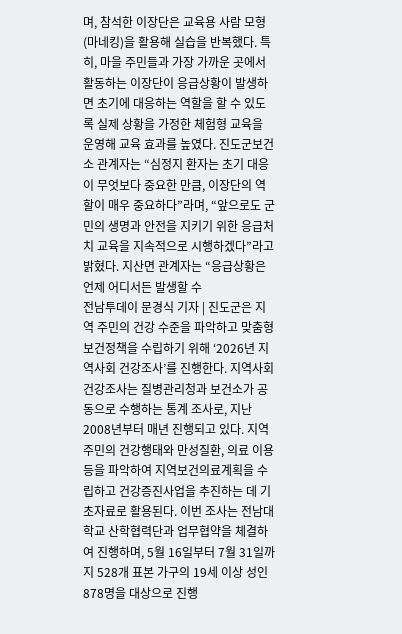며, 참석한 이장단은 교육용 사람 모형(마네킹)을 활용해 실습을 반복했다. 특히, 마을 주민들과 가장 가까운 곳에서 활동하는 이장단이 응급상황이 발생하면 초기에 대응하는 역할을 할 수 있도록 실제 상황을 가정한 체험형 교육을 운영해 교육 효과를 높였다. 진도군보건소 관계자는 “심정지 환자는 초기 대응이 무엇보다 중요한 만큼, 이장단의 역할이 매우 중요하다”라며, “앞으로도 군민의 생명과 안전을 지키기 위한 응급처치 교육을 지속적으로 시행하겠다”라고 밝혔다. 지산면 관계자는 “응급상황은 언제 어디서든 발생할 수
전남투데이 문경식 기자 | 진도군은 지역 주민의 건강 수준을 파악하고 맞춤형 보건정책을 수립하기 위해 ‘2026년 지역사회 건강조사’를 진행한다. 지역사회 건강조사는 질병관리청과 보건소가 공동으로 수행하는 통계 조사로, 지난 2008년부터 매년 진행되고 있다. 지역 주민의 건강행태와 만성질환, 의료 이용 등을 파악하여 지역보건의료계획을 수립하고 건강증진사업을 추진하는 데 기초자료로 활용된다. 이번 조사는 전남대학교 산학협력단과 업무협약을 체결하여 진행하며, 5월 16일부터 7월 31일까지 528개 표본 가구의 19세 이상 성인 878명을 대상으로 진행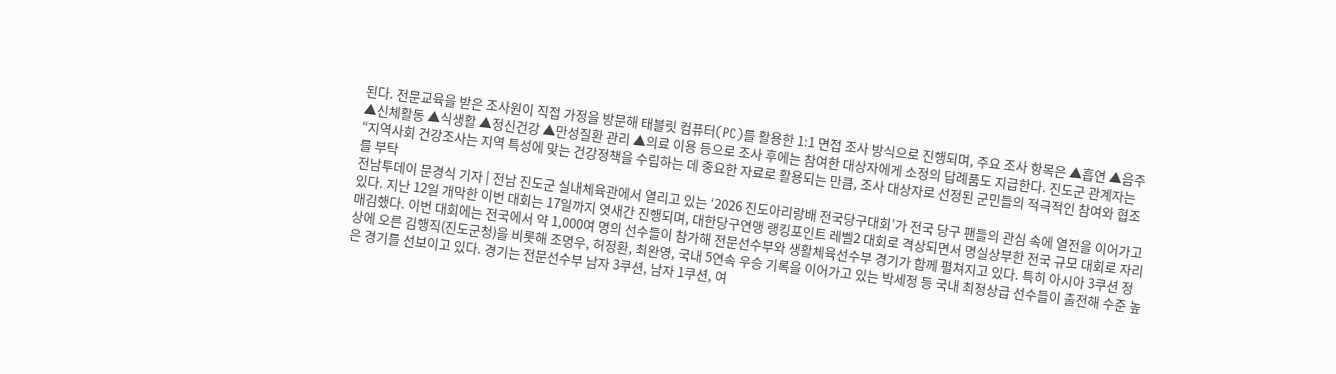된다. 전문교육을 받은 조사원이 직접 가정을 방문해 태블릿 컴퓨터(PC)를 활용한 1:1 면접 조사 방식으로 진행되며, 주요 조사 항목은 ▲흡연 ▲음주 ▲신체활동 ▲식생활 ▲정신건강 ▲만성질환 관리 ▲의료 이용 등으로 조사 후에는 참여한 대상자에게 소정의 답례품도 지급한다. 진도군 관계자는 “지역사회 건강조사는 지역 특성에 맞는 건강정책을 수립하는 데 중요한 자료로 활용되는 만큼, 조사 대상자로 선정된 군민들의 적극적인 참여와 협조를 부탁
전남투데이 문경식 기자 | 전남 진도군 실내체육관에서 열리고 있는 ‘2026 진도아리랑배 전국당구대회’가 전국 당구 팬들의 관심 속에 열전을 이어가고 있다. 지난 12일 개막한 이번 대회는 17일까지 엿새간 진행되며, 대한당구연맹 랭킹포인트 레벨2 대회로 격상되면서 명실상부한 전국 규모 대회로 자리매김했다. 이번 대회에는 전국에서 약 1,000여 명의 선수들이 참가해 전문선수부와 생활체육선수부 경기가 함께 펼쳐지고 있다. 특히 아시아 3쿠션 정상에 오른 김행직(진도군청)을 비롯해 조명우, 허정환, 최완영, 국내 5연속 우승 기록을 이어가고 있는 박세정 등 국내 최정상급 선수들이 출전해 수준 높은 경기를 선보이고 있다. 경기는 전문선수부 남자 3쿠션, 남자 1쿠션, 여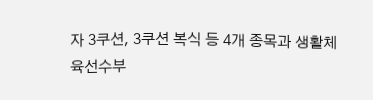자 3쿠션, 3쿠션 복식 등 4개 종목과 생활체육선수부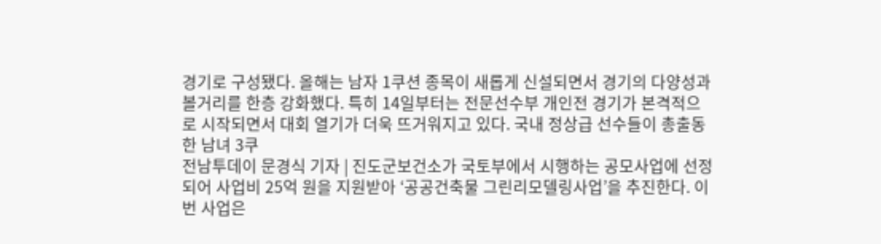경기로 구성됐다. 올해는 남자 1쿠션 종목이 새롭게 신설되면서 경기의 다양성과 볼거리를 한층 강화했다. 특히 14일부터는 전문선수부 개인전 경기가 본격적으로 시작되면서 대회 열기가 더욱 뜨거워지고 있다. 국내 정상급 선수들이 총출동한 남녀 3쿠
전남투데이 문경식 기자 | 진도군보건소가 국토부에서 시행하는 공모사업에 선정되어 사업비 25억 원을 지원받아 ‘공공건축물 그린리모델링사업’을 추진한다. 이번 사업은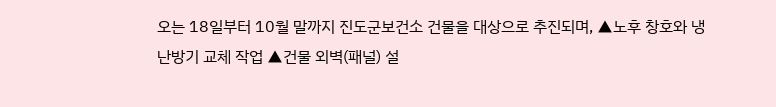오는 18일부터 10월 말까지 진도군보건소 건물을 대상으로 추진되며, ▲노후 창호와 냉난방기 교체 작업 ▲건물 외벽(패널) 설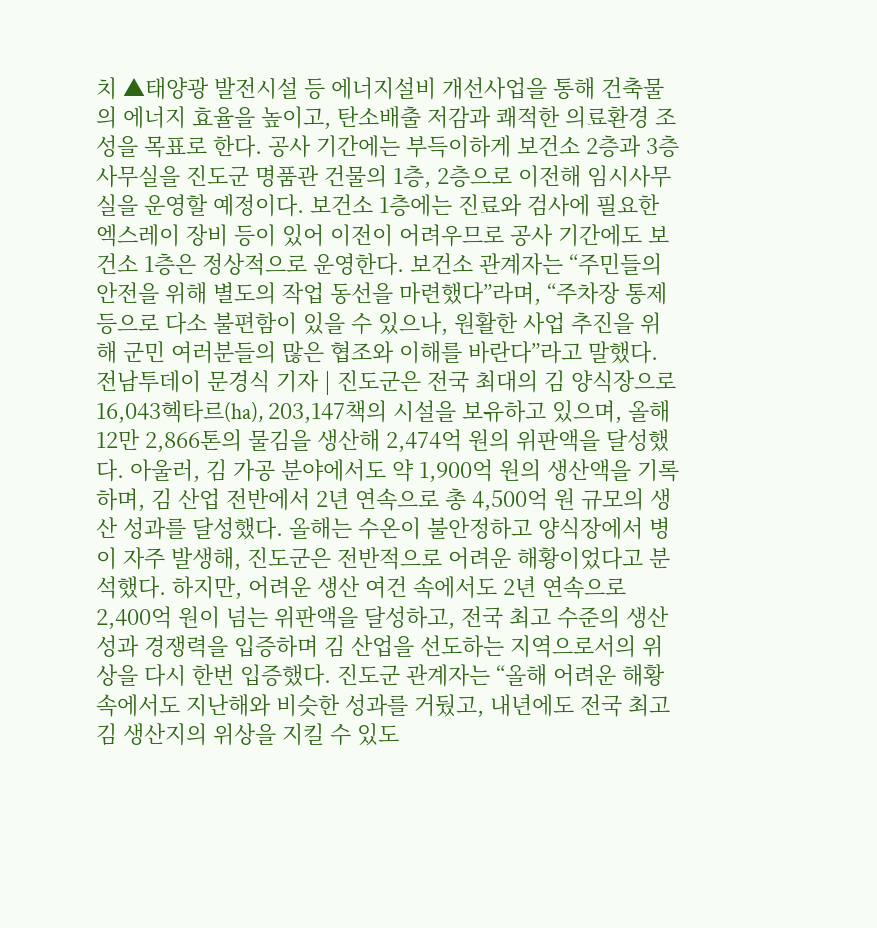치 ▲태양광 발전시설 등 에너지설비 개선사업을 통해 건축물의 에너지 효율을 높이고, 탄소배출 저감과 쾌적한 의료환경 조성을 목표로 한다. 공사 기간에는 부득이하게 보건소 2층과 3층 사무실을 진도군 명품관 건물의 1층, 2층으로 이전해 임시사무실을 운영할 예정이다. 보건소 1층에는 진료와 검사에 필요한 엑스레이 장비 등이 있어 이전이 어려우므로 공사 기간에도 보건소 1층은 정상적으로 운영한다. 보건소 관계자는 “주민들의 안전을 위해 별도의 작업 동선을 마련했다”라며, “주차장 통제 등으로 다소 불편함이 있을 수 있으나, 원활한 사업 추진을 위해 군민 여러분들의 많은 협조와 이해를 바란다”라고 말했다.
전남투데이 문경식 기자 | 진도군은 전국 최대의 김 양식장으로 16,043헥타르(ha), 203,147책의 시설을 보유하고 있으며, 올해 12만 2,866톤의 물김을 생산해 2,474억 원의 위판액을 달성했다. 아울러, 김 가공 분야에서도 약 1,900억 원의 생산액을 기록하며, 김 산업 전반에서 2년 연속으로 총 4,500억 원 규모의 생산 성과를 달성했다. 올해는 수온이 불안정하고 양식장에서 병이 자주 발생해, 진도군은 전반적으로 어려운 해황이었다고 분석했다. 하지만, 어려운 생산 여건 속에서도 2년 연속으로 2,400억 원이 넘는 위판액을 달성하고, 전국 최고 수준의 생산성과 경쟁력을 입증하며 김 산업을 선도하는 지역으로서의 위상을 다시 한번 입증했다. 진도군 관계자는 “올해 어려운 해황 속에서도 지난해와 비슷한 성과를 거뒀고, 내년에도 전국 최고 김 생산지의 위상을 지킬 수 있도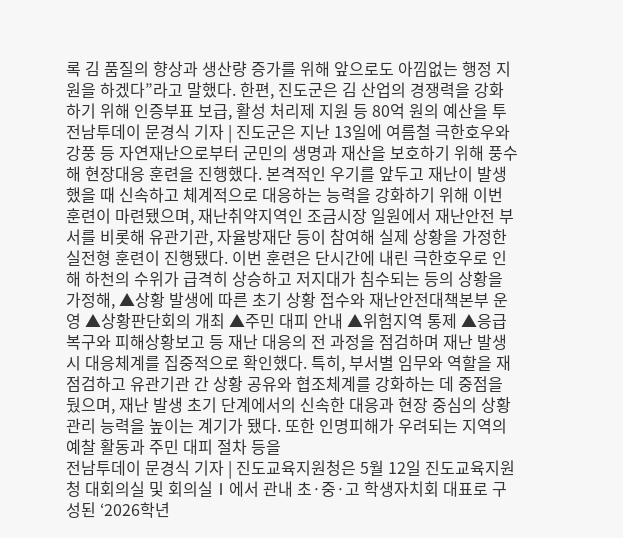록 김 품질의 향상과 생산량 증가를 위해 앞으로도 아낌없는 행정 지원을 하겠다”라고 말했다. 한편, 진도군은 김 산업의 경쟁력을 강화하기 위해 인증부표 보급, 활성 처리제 지원 등 80억 원의 예산을 투
전남투데이 문경식 기자 | 진도군은 지난 13일에 여름철 극한호우와 강풍 등 자연재난으로부터 군민의 생명과 재산을 보호하기 위해 풍수해 현장대응 훈련을 진행했다. 본격적인 우기를 앞두고 재난이 발생했을 때 신속하고 체계적으로 대응하는 능력을 강화하기 위해 이번 훈련이 마련됐으며, 재난취약지역인 조금시장 일원에서 재난안전 부서를 비롯해 유관기관, 자율방재단 등이 참여해 실제 상황을 가정한 실전형 훈련이 진행됐다. 이번 훈련은 단시간에 내린 극한호우로 인해 하천의 수위가 급격히 상승하고 저지대가 침수되는 등의 상황을 가정해, ▲상황 발생에 따른 초기 상황 접수와 재난안전대책본부 운영 ▲상황판단회의 개최 ▲주민 대피 안내 ▲위험지역 통제 ▲응급 복구와 피해상황보고 등 재난 대응의 전 과정을 점검하며 재난 발생 시 대응체계를 집중적으로 확인했다. 특히, 부서별 임무와 역할을 재점검하고 유관기관 간 상황 공유와 협조체계를 강화하는 데 중점을 뒀으며, 재난 발생 초기 단계에서의 신속한 대응과 현장 중심의 상황 관리 능력을 높이는 계기가 됐다. 또한 인명피해가 우려되는 지역의 예찰 활동과 주민 대피 절차 등을
전남투데이 문경식 기자 | 진도교육지원청은 5월 12일 진도교육지원청 대회의실 및 회의실Ⅰ에서 관내 초·중·고 학생자치회 대표로 구성된 ‘2026학년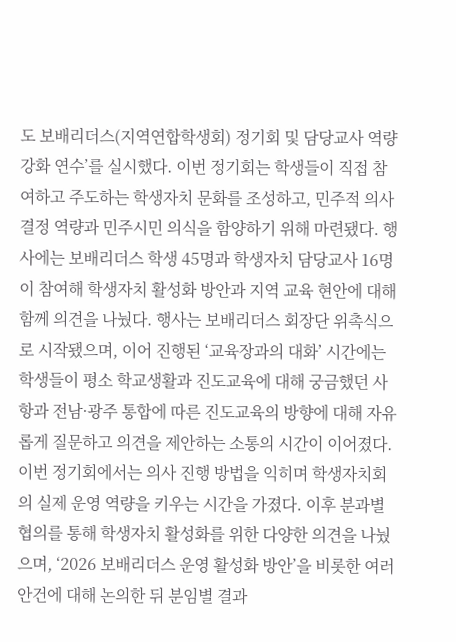도 보배리더스(지역연합학생회) 정기회 및 담당교사 역량강화 연수’를 실시했다. 이번 정기회는 학생들이 직접 참여하고 주도하는 학생자치 문화를 조성하고, 민주적 의사결정 역량과 민주시민 의식을 함양하기 위해 마련됐다. 행사에는 보배리더스 학생 45명과 학생자치 담당교사 16명이 참여해 학생자치 활성화 방안과 지역 교육 현안에 대해 함께 의견을 나눴다. 행사는 보배리더스 회장단 위촉식으로 시작됐으며, 이어 진행된 ‘교육장과의 대화’ 시간에는 학생들이 평소 학교생활과 진도교육에 대해 궁금했던 사항과 전남·광주 통합에 따른 진도교육의 방향에 대해 자유롭게 질문하고 의견을 제안하는 소통의 시간이 이어졌다. 이번 정기회에서는 의사 진행 방법을 익히며 학생자치회의 실제 운영 역량을 키우는 시간을 가졌다. 이후 분과별 협의를 통해 학생자치 활성화를 위한 다양한 의견을 나눴으며, ‘2026 보배리더스 운영 활성화 방안’을 비롯한 여러 안건에 대해 논의한 뒤 분임별 결과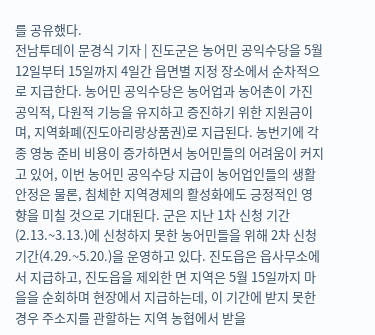를 공유했다.
전남투데이 문경식 기자 | 진도군은 농어민 공익수당을 5월 12일부터 15일까지 4일간 읍면별 지정 장소에서 순차적으로 지급한다. 농어민 공익수당은 농어업과 농어촌이 가진 공익적, 다원적 기능을 유지하고 증진하기 위한 지원금이며, 지역화폐(진도아리랑상품권)로 지급된다. 농번기에 각종 영농 준비 비용이 증가하면서 농어민들의 어려움이 커지고 있어, 이번 농어민 공익수당 지급이 농어업인들의 생활 안정은 물론, 침체한 지역경제의 활성화에도 긍정적인 영향을 미칠 것으로 기대된다. 군은 지난 1차 신청 기간(2.13.~3.13.)에 신청하지 못한 농어민들을 위해 2차 신청 기간(4.29.~5.20.)을 운영하고 있다. 진도읍은 읍사무소에서 지급하고, 진도읍을 제외한 면 지역은 5월 15일까지 마을을 순회하며 현장에서 지급하는데, 이 기간에 받지 못한 경우 주소지를 관할하는 지역 농협에서 받을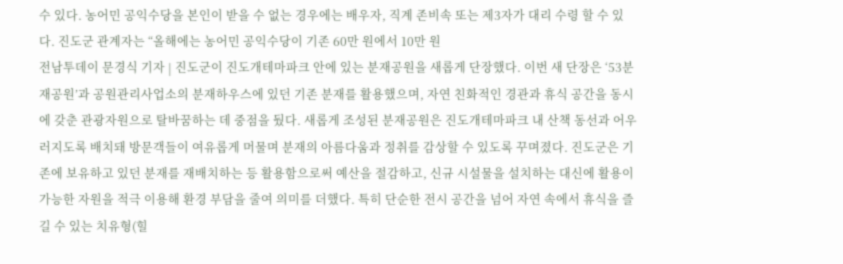수 있다. 농어민 공익수당을 본인이 받을 수 없는 경우에는 배우자, 직계 존비속 또는 제3자가 대리 수령 할 수 있다. 진도군 관계자는 “올해에는 농어민 공익수당이 기존 60만 원에서 10만 원
전남투데이 문경식 기자 | 진도군이 진도개테마파크 안에 있는 분재공원을 새롭게 단장했다. 이번 새 단장은 ‘53분재공원’과 공원관리사업소의 분재하우스에 있던 기존 분재를 활용했으며, 자연 친화적인 경관과 휴식 공간을 동시에 갖춘 관광자원으로 탈바꿈하는 데 중점을 뒀다. 새롭게 조성된 분재공원은 진도개테마파크 내 산책 동선과 어우러지도록 배치돼 방문객들이 여유롭게 머물며 분재의 아름다움과 정취를 감상할 수 있도록 꾸며졌다. 진도군은 기존에 보유하고 있던 분재를 재배치하는 등 활용함으로써 예산을 절감하고, 신규 시설물을 설치하는 대신에 활용이 가능한 자원을 적극 이용해 환경 부담을 줄여 의미를 더했다. 특히 단순한 전시 공간을 넘어 자연 속에서 휴식을 즐길 수 있는 치유형(힐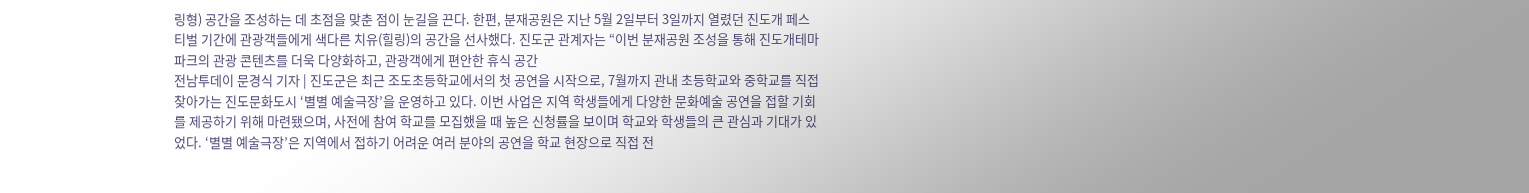링형) 공간을 조성하는 데 초점을 맞춘 점이 눈길을 끈다. 한편, 분재공원은 지난 5월 2일부터 3일까지 열렸던 진도개 페스티벌 기간에 관광객들에게 색다른 치유(힐링)의 공간을 선사했다. 진도군 관계자는 “이번 분재공원 조성을 통해 진도개테마파크의 관광 콘텐츠를 더욱 다양화하고, 관광객에게 편안한 휴식 공간
전남투데이 문경식 기자 | 진도군은 최근 조도초등학교에서의 첫 공연을 시작으로, 7월까지 관내 초등학교와 중학교를 직접 찾아가는 진도문화도시 ‘별별 예술극장’을 운영하고 있다. 이번 사업은 지역 학생들에게 다양한 문화예술 공연을 접할 기회를 제공하기 위해 마련됐으며, 사전에 참여 학교를 모집했을 때 높은 신청률을 보이며 학교와 학생들의 큰 관심과 기대가 있었다. ‘별별 예술극장’은 지역에서 접하기 어려운 여러 분야의 공연을 학교 현장으로 직접 전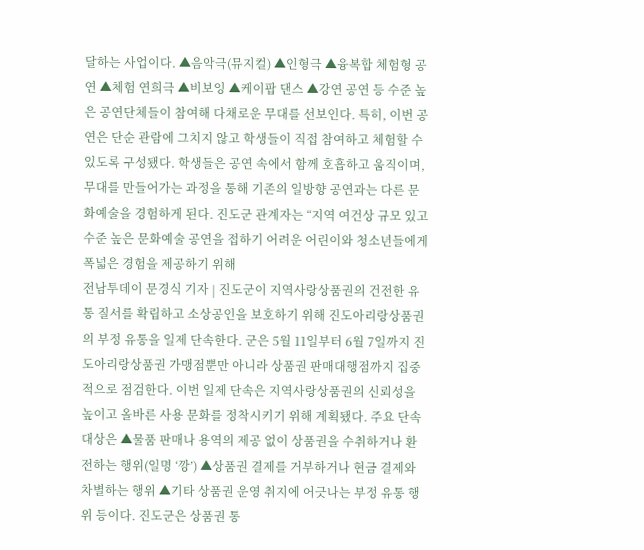달하는 사업이다. ▲음악극(뮤지컬) ▲인형극 ▲융복합 체험형 공연 ▲체험 연희극 ▲비보잉 ▲케이팝 댄스 ▲강연 공연 등 수준 높은 공연단체들이 참여해 다채로운 무대를 선보인다. 특히, 이번 공연은 단순 관람에 그치지 않고 학생들이 직접 참여하고 체험할 수 있도록 구성됐다. 학생들은 공연 속에서 함께 호흡하고 움직이며, 무대를 만들어가는 과정을 통해 기존의 일방향 공연과는 다른 문화예술을 경험하게 된다. 진도군 관계자는 “지역 여건상 규모 있고 수준 높은 문화예술 공연을 접하기 어려운 어린이와 청소년들에게 폭넓은 경험을 제공하기 위해
전남투데이 문경식 기자 | 진도군이 지역사랑상품권의 건전한 유통 질서를 확립하고 소상공인을 보호하기 위해 진도아리랑상품권의 부정 유통을 일제 단속한다. 군은 5월 11일부터 6월 7일까지 진도아리랑상품권 가맹점뿐만 아니라 상품권 판매대행점까지 집중적으로 점검한다. 이번 일제 단속은 지역사랑상품권의 신뢰성을 높이고 올바른 사용 문화를 정착시키기 위해 계획됐다. 주요 단속 대상은 ▲물품 판매나 용역의 제공 없이 상품권을 수취하거나 환전하는 행위(일명 ‘깡’) ▲상품권 결제를 거부하거나 현금 결제와 차별하는 행위 ▲기타 상품권 운영 취지에 어긋나는 부정 유통 행위 등이다. 진도군은 상품권 통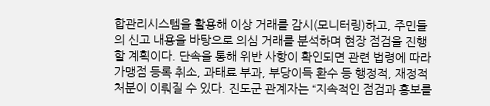합관리시스템을 활용해 이상 거래를 감시(모니터링)하고, 주민들의 신고 내용을 바탕으로 의심 거래를 분석하며 현장 점검을 진행할 계획이다. 단속을 통해 위반 사항이 확인되면 관련 법령에 따라 가맹점 등록 취소, 과태료 부과, 부당이득 환수 등 행정적, 재정적 처분이 이뤄질 수 있다. 진도군 관계자는 “지속적인 점검과 홍보를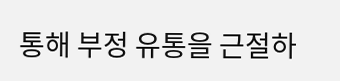통해 부정 유통을 근절하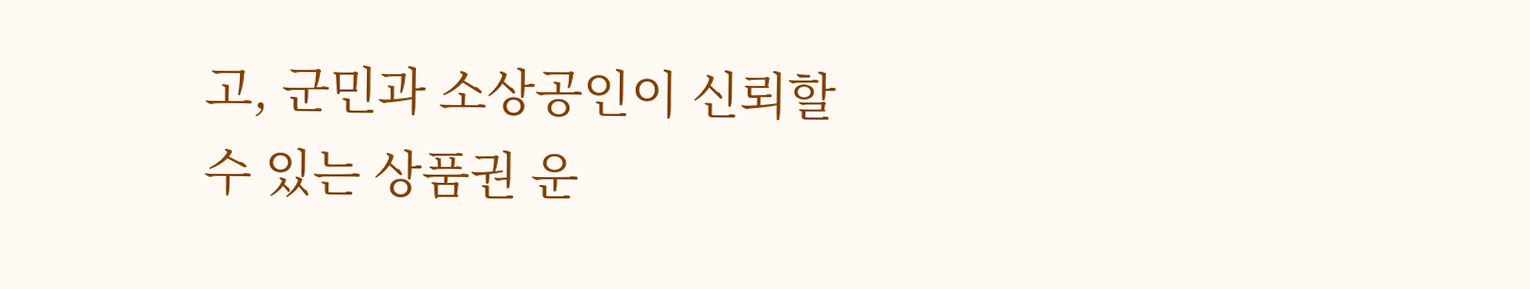고, 군민과 소상공인이 신뢰할 수 있는 상품권 운